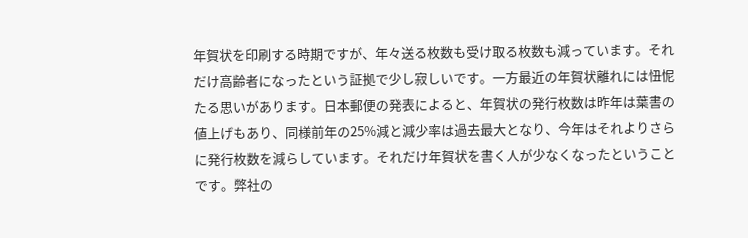年賀状を印刷する時期ですが、年々送る枚数も受け取る枚数も減っています。それだけ高齢者になったという証拠で少し寂しいです。一方最近の年賀状離れには忸怩たる思いがあります。日本郵便の発表によると、年賀状の発行枚数は昨年は葉書の値上げもあり、同様前年の25%減と減少率は過去最大となり、今年はそれよりさらに発行枚数を減らしています。それだけ年賀状を書く人が少なくなったということです。弊社の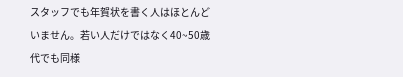スタッフでも年賀状を書く人はほとんどいません。若い人だけではなく40~50歳代でも同様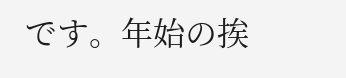です。年始の挨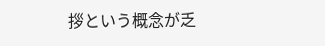拶という概念が乏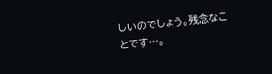しいのでしょう。残念なことです…。